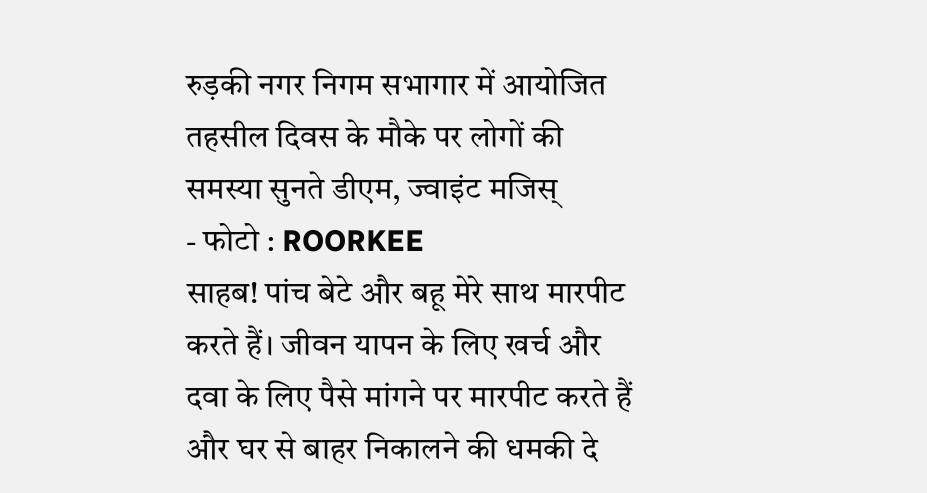रुड़की नगर निगम सभागार में आयोजित तहसील दिवस के मौके पर लोगों की समस्या सुनते डीएम, ज्वाइंट मजिस्
- फोटो : ROORKEE
साहब! पांच बेटे और बहू मेरे साथ मारपीट करते हैं। जीवन यापन के लिए खर्च और दवा के लिए पैसे मांगने पर मारपीट करते हैं और घर से बाहर निकालने की धमकी दे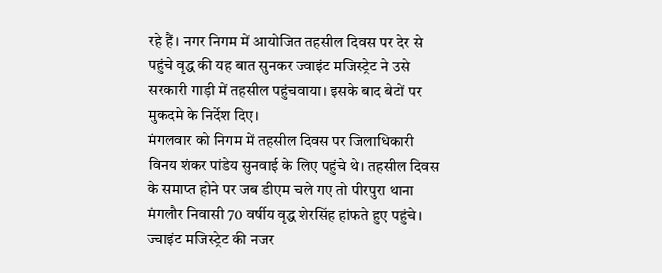रहे हैं। नगर निगम में आयोजित तहसील दिवस पर देर से पहुंचे वृद्ध की यह बात सुनकर ज्वाइंट मजिस्ट्रेट ने उसे सरकारी गाड़ी में तहसील पहुंचवाया। इसके बाद बेटों पर मुकदमे के निर्देश दिए।
मंगलवार को निगम में तहसील दिवस पर जिलाधिकारी विनय शंकर पांडेय सुनवाई के लिए पहुंचे थे। तहसील दिवस के समाप्त होने पर जब डीएम चले गए तो पीरपुरा थाना मंगलौर निवासी 70 वर्षीय वृद्ध शेरसिंह हांफते हुए पहुंचे। ज्चाइंट मजिस्ट्रेट की नजर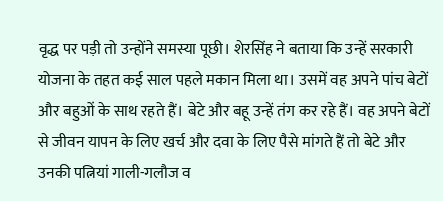वृद्ध पर पड़ी तो उन्होंने समस्या पूछी। शेरसिंह ने बताया कि उन्हें सरकारी योजना के तहत कई साल पहले मकान मिला था। उसमें वह अपने पांच बेटों और बहुओं के साथ रहते हैं। बेटे और बहू उन्हें तंग कर रहे हैं। वह अपने बेटों से जीवन यापन के लिए खर्च और दवा के लिए पैसे मांगते हैं तो बेटे और उनकी पत्नियां गाली-गलौज व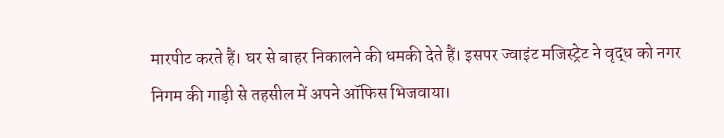मारपीट करते हैं। घर से बाहर निकालने की धमकी देते हैं। इसपर ज्वाइंट मजिस्ट्रेट ने वृद्ध को नगर निगम की गाड़ी से तहसील में अपने ऑफिस भिजवाया।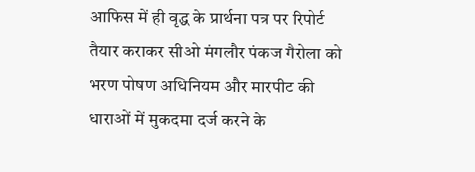आफिस में ही वृद्ध के प्रार्थना पत्र पर रिपोर्ट तैयार कराकर सीओ मंगलौर पंकज गैरोला को भरण पोषण अधिनियम और मारपीट की धाराओं में मुकदमा दर्ज करने के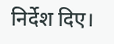निर्देश दिए।